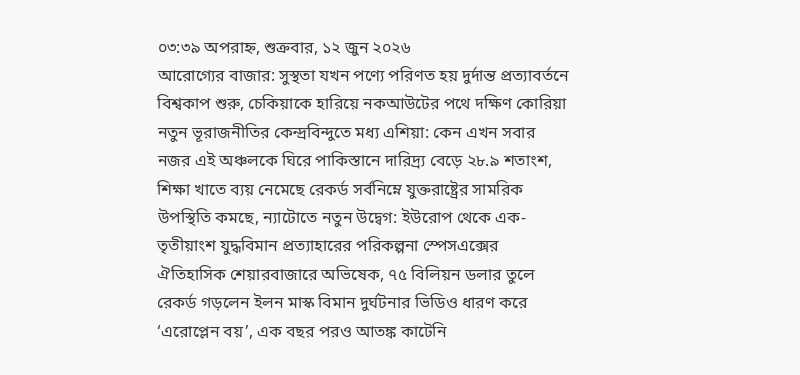০৩:৩৯ অপরাহ্ন, শুক্রবার, ১২ জুন ২০২৬
আরোগ্যের বাজার: সুস্থতা যখন পণ্যে পরিণত হয় দুর্দান্ত প্রত্যাবর্তনে বিশ্বকাপ শুরু, চেকিয়াকে হারিয়ে নকআউটের পথে দক্ষিণ কোরিয়া নতুন ভূরাজনীতির কেন্দ্রবিন্দুতে মধ্য এশিয়া: কেন এখন সবার নজর এই অঞ্চলকে ঘিরে পাকিস্তানে দারিদ্র্য বেড়ে ২৮.৯ শতাংশ, শিক্ষা খাতে ব্যয় নেমেছে রেকর্ড সর্বনিম্নে যুক্তরাষ্ট্রের সামরিক উপস্থিতি কমছে, ন্যাটোতে নতুন উদ্বেগ: ইউরোপ থেকে এক-তৃতীয়াংশ যুদ্ধবিমান প্রত্যাহারের পরিকল্পনা স্পেসএক্সের ঐতিহাসিক শেয়ারবাজারে অভিষেক, ৭৫ বিলিয়ন ডলার তুলে রেকর্ড গড়লেন ইলন মাস্ক বিমান দুর্ঘটনার ভিডিও ধারণ করে ‘এরোপ্লেন বয়’, এক বছর পরও আতঙ্ক কাটেনি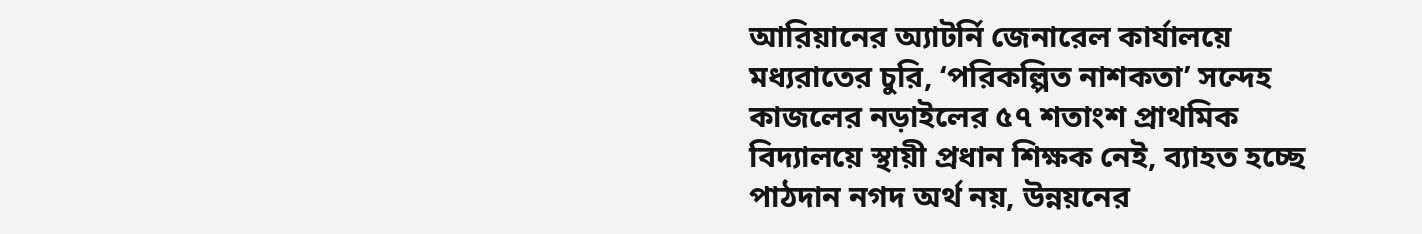আরিয়ানের অ্যাটর্নি জেনারেল কার্যালয়ে মধ্যরাতের চুরি, ‘পরিকল্পিত নাশকতা’ সন্দেহ কাজলের নড়াইলের ৫৭ শতাংশ প্রাথমিক বিদ্যালয়ে স্থায়ী প্রধান শিক্ষক নেই, ব্যাহত হচ্ছে পাঠদান নগদ অর্থ নয়, উন্নয়নের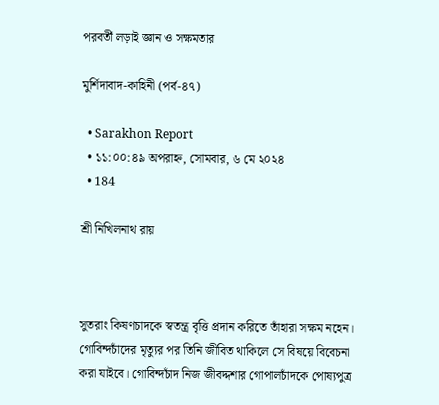পরবর্তী লড়াই জ্ঞান ও সক্ষমতার

মুর্শিদাবাদ-কাহিনী (পর্ব-৪৭)

  • Sarakhon Report
  • ১১:০০:৪৯ অপরাহ্ন, সোমবার, ৬ মে ২০২৪
  • 184

শ্রী নিখিলনাথ রায়



সুতরাং কিষণচাদকে স্বতন্ত্র বৃত্তি প্রদান করিতে তাঁহারা সক্ষম নহেন। গোবিন্দচাঁদের মৃত্যুর পর তিনি জীবিত থাকিলে সে বিষয়ে বিবেচনা করা যাইবে। গোবিন্দচাঁদ নিজ জীবদ্দশার গোপালচাঁদকে পোষ্যপুত্র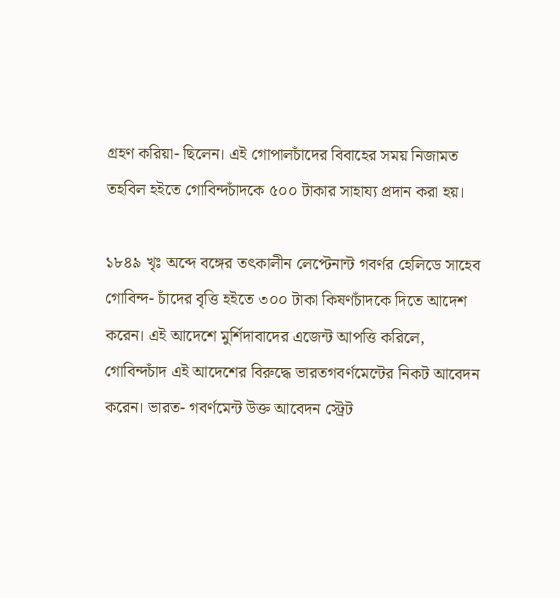গ্রহণ করিয়া- ছিলেন। এই গোপালচাঁদের বিবাহের সময় নিজামত তহবিল হইতে গোবিন্দচাঁদকে ৫০০ টাকার সাহায্য প্রদান করা হয়।

১৮৪৯ খৃঃ অব্দে বঙ্গের তৎকালীন লেপ্টেনান্ট গবর্ণর হেলিডে সাহেব গোবিন্দ- চাঁদের বৃত্তি হইতে ৩০০ টাকা কিষণচাঁদকে দিতে আদেশ করেন। এই আদেশে মুর্শিদাবাদের এজেন্ট আপত্তি করিলে, গোবিন্দচাঁদ এই আদেশের বিরুদ্ধে ভারতগবর্ণমেন্টের নিকট আবেদন করেন। ভারত- গবর্ণমেন্ট উক্ত আবেদন স্ট্রেট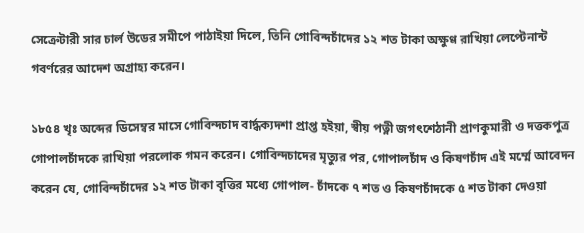সেক্রেটারী সার চার্ল উডের সমীপে পাঠাইয়া দিলে, তিনি গোবিন্দচাঁদের ১২ শত টাকা অক্ষুণ্ণ রাখিয়া লেপ্টেনান্ট গবর্ণরের আদেশ অগ্রাহ্য করেন।

১৮৫৪ খৃঃ অব্দের ডিসেম্বর মাসে গোবিন্দচাদ বার্দ্ধক্যদশা প্রাপ্ত হইয়া, স্বীয় পত্নী জগৎশেঠানী প্রাণকুমারী ও দত্তকপুত্র গোপালচাঁদকে রাখিয়া পরলোক গমন করেন। গোবিন্দচাদের মৃত্যুর পর, গোপালচাঁদ ও কিষণচাঁদ এই মর্ম্মে আবেদন করেন যে, গোবিন্দচাঁদের ১২ শত টাকা বৃত্তির মধ্যে গোপাল- চাঁদকে ৭ শত ও কিষণচাঁদকে ৫ শত টাকা দেওয়া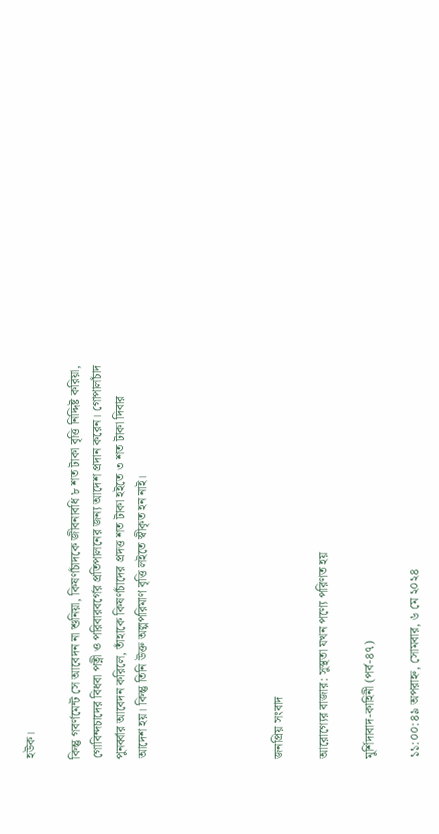হউক।

কিন্তু গবর্ণমেন্ট সে আবেদন না শুনিয়া, কিষণচাঁদকে জীবনাবধি ৮ শত টাকা বৃত্তি নিদ্দিষ্ট করিয়া, গোবিন্দচাদের বিধবা পত্নী ও পরিবারবর্গের প্রতিপালনের জন্য আদেশ প্রদান করেন। গোপালচাঁদ পুনর্ব্বার আবেদন করিলে, তাঁহাকে কিষণচাঁদের প্রদত্ত শত টাকা হইতে ৩ শত টাকা দিবার আদেশ হয়। কিন্তু তিনি উক্ত অল্পপরিমাণ বৃত্তি লইতে স্বীকৃত হন নাই।





জনপ্রিয় সংবাদ

আরোগ্যের বাজার: সুস্থতা যখন পণ্যে পরিণত হয়

মুর্শিদাবাদ-কাহিনী (পর্ব-৪৭)

১১:০০:৪৯ অপরাহ্ন, সোমবার, ৬ মে ২০২৪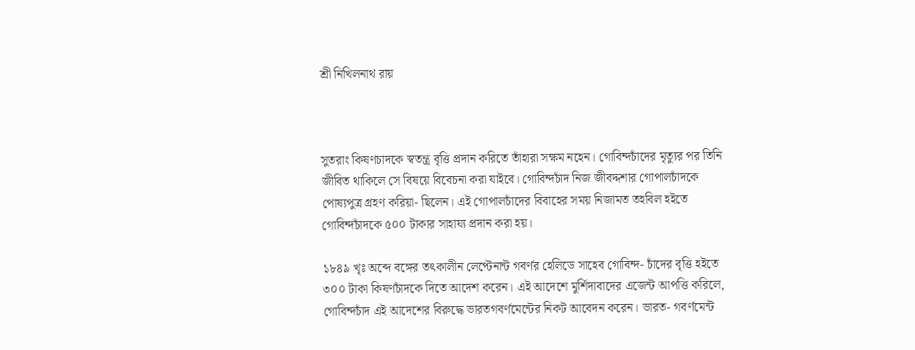শ্রী নিখিলনাথ রায়



সুতরাং কিষণচাদকে স্বতন্ত্র বৃত্তি প্রদান করিতে তাঁহারা সক্ষম নহেন। গোবিন্দচাঁদের মৃত্যুর পর তিনি জীবিত থাকিলে সে বিষয়ে বিবেচনা করা যাইবে। গোবিন্দচাঁদ নিজ জীবদ্দশার গোপালচাঁদকে পোষ্যপুত্র গ্রহণ করিয়া- ছিলেন। এই গোপালচাঁদের বিবাহের সময় নিজামত তহবিল হইতে গোবিন্দচাঁদকে ৫০০ টাকার সাহায্য প্রদান করা হয়।

১৮৪৯ খৃঃ অব্দে বঙ্গের তৎকালীন লেপ্টেনান্ট গবর্ণর হেলিডে সাহেব গোবিন্দ- চাঁদের বৃত্তি হইতে ৩০০ টাকা কিষণচাঁদকে দিতে আদেশ করেন। এই আদেশে মুর্শিদাবাদের এজেন্ট আপত্তি করিলে, গোবিন্দচাঁদ এই আদেশের বিরুদ্ধে ভারতগবর্ণমেন্টের নিকট আবেদন করেন। ভারত- গবর্ণমেন্ট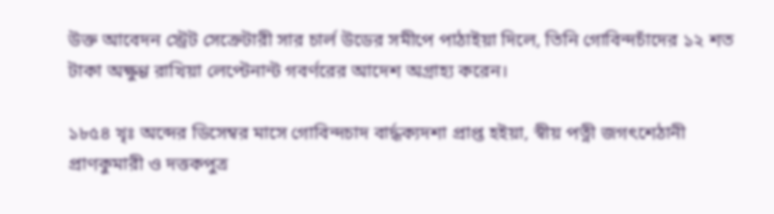উক্ত আবেদন স্ট্রেট সেক্রেটারী সার চার্ল উডের সমীপে পাঠাইয়া দিলে, তিনি গোবিন্দচাঁদের ১২ শত টাকা অক্ষুণ্ণ রাখিয়া লেপ্টেনান্ট গবর্ণরের আদেশ অগ্রাহ্য করেন।

১৮৫৪ খৃঃ অব্দের ডিসেম্বর মাসে গোবিন্দচাদ বার্দ্ধক্যদশা প্রাপ্ত হইয়া, স্বীয় পত্নী জগৎশেঠানী প্রাণকুমারী ও দত্তকপুত্র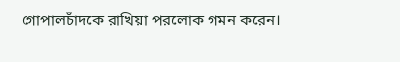গোপালচাঁদকে রাখিয়া পরলোক গমন করেন।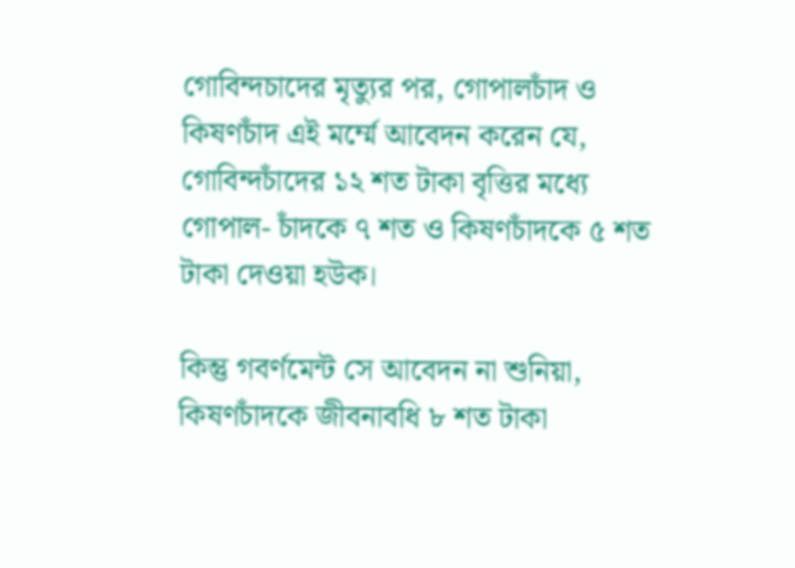গোবিন্দচাদের মৃত্যুর পর, গোপালচাঁদ ও কিষণচাঁদ এই মর্ম্মে আবেদন করেন যে, গোবিন্দচাঁদের ১২ শত টাকা বৃত্তির মধ্যে গোপাল- চাঁদকে ৭ শত ও কিষণচাঁদকে ৫ শত টাকা দেওয়া হউক।

কিন্তু গবর্ণমেন্ট সে আবেদন না শুনিয়া, কিষণচাঁদকে জীবনাবধি ৮ শত টাকা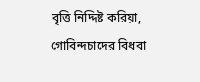বৃত্তি নিদ্দিষ্ট করিয়া, গোবিন্দচাদের বিধবা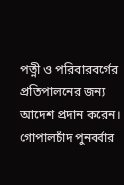পত্নী ও পরিবারবর্গের প্রতিপালনের জন্য আদেশ প্রদান করেন। গোপালচাঁদ পুনর্ব্বার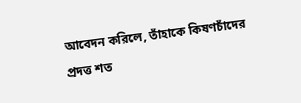আবেদন করিলে, তাঁহাকে কিষণচাঁদের প্রদত্ত শত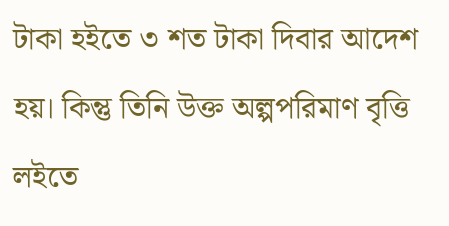টাকা হইতে ৩ শত টাকা দিবার আদেশ হয়। কিন্তু তিনি উক্ত অল্পপরিমাণ বৃত্তি লইতে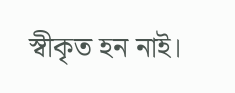স্বীকৃত হন নাই।